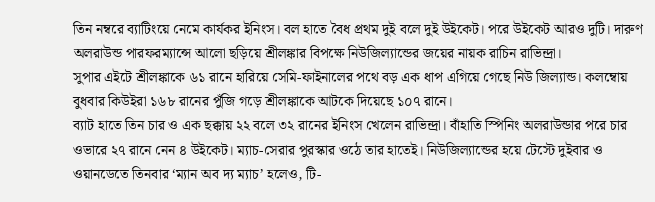তিন নম্বরে ব্যাটিংয়ে নেমে কার্যকর ইনিংস। বল হাতে বৈধ প্রথম দুই বলে দুই উইকেট। পরে উইকেট আরও দুটি। দারুণ অলরাউন্ড পারফরম্যান্সে আলো ছড়িয়ে শ্রীলঙ্কার বিপক্ষে নিউজিল্যান্ডের জয়ের নায়ক রাচিন রাভিন্দ্রা।
সুপার এইটে শ্রীলঙ্কাকে ৬১ রানে হারিয়ে সেমি-ফাইনালের পথে বড় এক ধাপ এগিয়ে গেছে নিউ জিল্যান্ড। কলম্বোয় বুধবার কিউইরা ১৬৮ রানের পুঁজি গড়ে শ্রীলঙ্কাকে আটকে দিয়েছে ১০৭ রানে।
ব্যাট হাতে তিন চার ও এক ছক্কায় ২২ বলে ৩২ রানের ইনিংস খেলেন রাভিন্দ্রা। বাঁহাতি স্পিনিং অলরাউন্ডার পরে চার ওভারে ২৭ রানে নেন ৪ উইকেট। ম্যাচ-সেরার পুরস্কার ওঠে তার হাতেই। নিউজিল্যান্ডের হয়ে টেস্টে দুইবার ও ওয়ানডেতে তিনবার ‘ম্যান অব দ্য ম্যাচ’ হলেও, টি-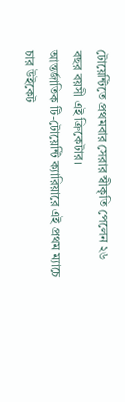টোয়েন্টিতে প্রথমবার সেরার স্বীকৃতি পেলেন ২৬ বছর বয়সী এই ক্রিকেটার।
আন্তর্জাতিক টি-টোয়েন্টি ক্যারিয়ারে এই প্রথম ম্যাচে চার উইকেট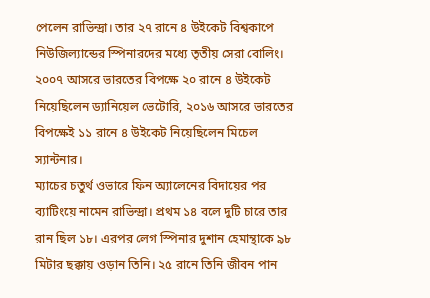পেলেন রাভিন্দ্রা। তার ২৭ রানে ৪ উইকেট বিশ্বকাপে নিউজিল্যান্ডের স্পিনারদের মধ্যে তৃতীয় সেরা বোলিং। ২০০৭ আসরে ভারতের বিপক্ষে ২০ রানে ৪ উইকেট নিয়েছিলেন ড্যানিয়েল ভেটোরি, ২০১৬ আসরে ভারতের বিপক্ষেই ১১ রানে ৪ উইকেট নিয়েছিলেন মিচেল স্যান্টনার।
ম্যাচের চতুর্থ ওভারে ফিন অ্যালেনের বিদায়ের পর ব্যাটিংয়ে নামেন রাভিন্দ্রা। প্রথম ১৪ বলে দুটি চারে তার রান ছিল ১৮। এরপর লেগ স্পিনার দুশান হেমান্থাকে ৯৮ মিটার ছক্কায় ওড়ান তিনি। ২৫ রানে তিনি জীবন পান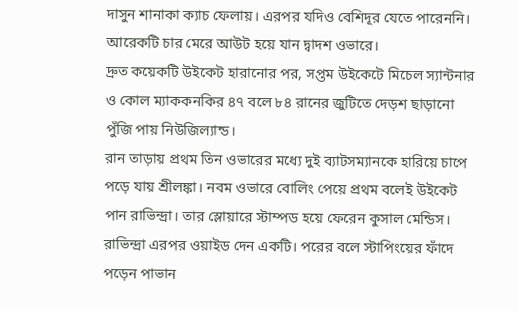দাসুন শানাকা ক্যাচ ফেলায়। এরপর যদিও বেশিদূর যেতে পারেননি। আরেকটি চার মেরে আউট হয়ে যান দ্বাদশ ওভারে।
দ্রুত কয়েকটি উইকেট হারানোর পর, সপ্তম উইকেটে মিচেল স্যান্টনার ও কোল ম্যাককনকির ৪৭ বলে ৮৪ রানের জুটিতে দেড়শ ছাড়ানো পুঁজি পায় নিউজিল্যান্ড।
রান তাড়ায় প্রথম তিন ওভারের মধ্যে দুই ব্যাটসম্যানকে হারিয়ে চাপে পড়ে যায় শ্রীলঙ্কা। নবম ওভারে বোলিং পেয়ে প্রথম বলেই উইকেট পান রাভিন্দ্রা। তার স্লোয়ারে স্টাম্পড হয়ে ফেরেন কুসাল মেন্ডিস। রাভিন্দ্রা এরপর ওয়াইড দেন একটি। পরের বলে স্টাপিংয়ের ফাঁদে পড়েন পাভান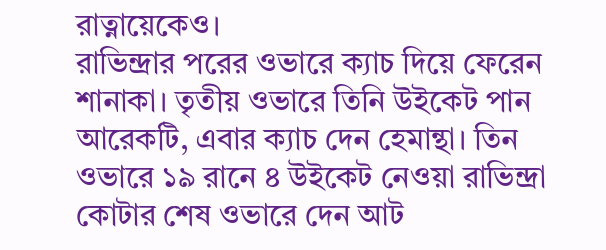রাত্নায়েকেও।
রাভিন্দ্রার পরের ওভারে ক্যাচ দিয়ে ফেরেন শানাকা। তৃতীয় ওভারে তিনি উইকেট পান আরেকটি, এবার ক্যাচ দেন হেমান্থা। তিন ওভারে ১৯ রানে ৪ উইকেট নেওয়া রাভিন্দ্রা কোটার শেষ ওভারে দেন আট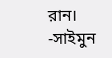রান।
-সাইমুন